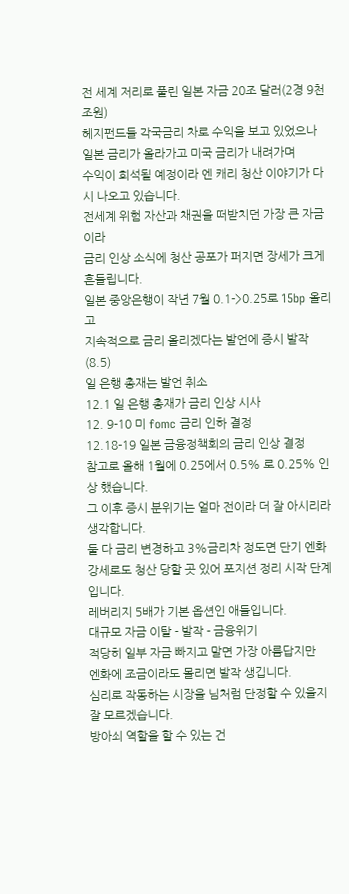전 세계 저리로 풀린 일본 자금 20조 달러(2경 9천조원)
헤지펀드들 각국금리 차로 수익을 보고 있었으나
일본 금리가 올라가고 미국 금리가 내려가며
수익이 희석될 예정이라 엔 캐리 청산 이야기가 다시 나오고 있습니다.
전세계 위험 자산과 채권을 떠받치던 가장 큰 자금이라
금리 인상 소식에 청산 공포가 퍼지면 장세가 크게 흔들립니다.
일본 중앙은행이 작년 7월 0.1->0.25로 15bp 올리고
지속적으로 금리 올리겠다는 발언에 증시 발작(8.5)
일 은행 총재는 발언 취소
12.1 일 은행 총재가 금리 인상 시사
12. 9-10 미 fomc 금리 인하 결정
12.18-19 일본 금융정책회의 금리 인상 결정
참고로 올해 1월에 0.25에서 0.5% 로 0.25% 인상 했습니다.
그 이후 증시 분위기는 얼마 전이라 더 잘 아시리라 생각합니다.
둘 다 금리 변경하고 3%금리차 정도면 단기 엔화 강세로도 청산 당할 곳 있어 포지션 정리 시작 단계입니다.
레버리지 5배가 기본 옵션인 애들입니다.
대규모 자금 이탈 - 발작 - 금융위기
적당히 일부 자금 빠지고 말면 가장 아름답지만
엔화에 조금이라도 몰리면 발작 생깁니다.
심리로 작동하는 시장을 님처럼 단정할 수 있을지 잘 모르겠습니다.
방아쇠 역할을 할 수 있는 건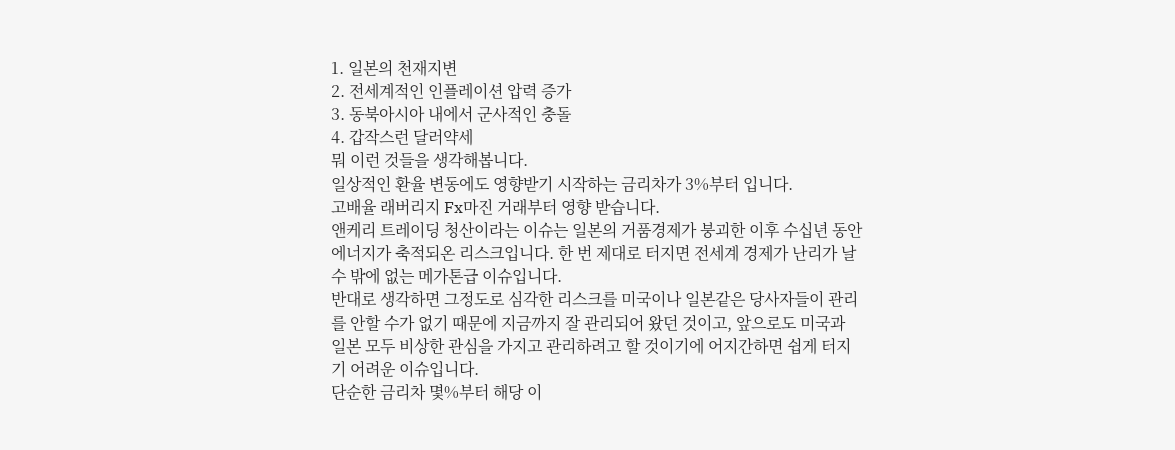1. 일본의 천재지변
2. 전세계적인 인플레이션 압력 증가
3. 동북아시아 내에서 군사적인 충돌
4. 갑작스런 달러약세
뭐 이런 것들을 생각해봅니다.
일상적인 환율 변동에도 영향받기 시작하는 금리차가 3%부터 입니다.
고배율 래버리지 Fx마진 거래부터 영향 받습니다.
앤케리 트레이딩 청산이라는 이슈는 일본의 거품경제가 붕괴한 이후 수십년 동안 에너지가 축적되온 리스크입니다. 한 번 제대로 터지면 전세계 경제가 난리가 날 수 밖에 없는 메가톤급 이슈입니다.
반대로 생각하면 그정도로 심각한 리스크를 미국이나 일본같은 당사자들이 관리를 안할 수가 없기 때문에 지금까지 잘 관리되어 왔던 것이고, 앞으로도 미국과 일본 모두 비상한 관심을 가지고 관리하려고 할 것이기에 어지간하면 쉽게 터지기 어려운 이슈입니다.
단순한 금리차 몇%부터 해당 이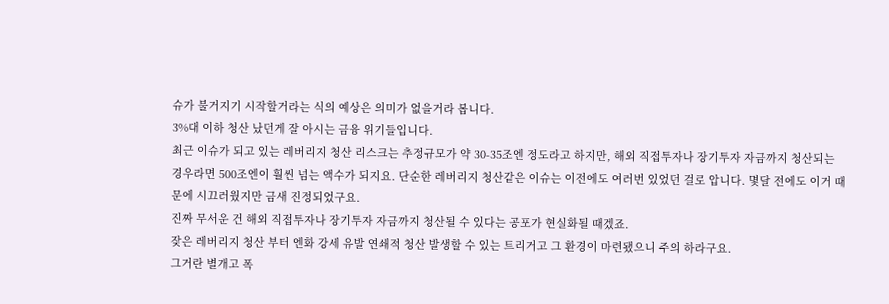슈가 불거지기 시작할거라는 식의 예상은 의미가 없을거라 봅니다.
3%대 이하 청산 났던게 잘 아시는 금융 위기들입니다.
최근 이슈가 되고 있는 레버리지 청산 리스크는 추정규모가 약 30-35조엔 정도라고 하지만, 해외 직접투자나 장기투자 자금까지 청산되는 경우라면 500조엔이 훨씬 넘는 액수가 되지요. 단순한 레버리지 청산같은 이슈는 이전에도 여러번 있었던 걸로 압니다. 몇달 전에도 이거 때문에 시끄러웠지만 금새 진정되었구요.
진짜 무서운 건 해외 직접투자나 장기투자 자금까지 청산될 수 있다는 공포가 현실화될 때겠죠.
잦은 레버리지 청산 부터 엔화 강세 유발 연쇄적 청산 발생할 수 있는 트리거고 그 환경이 마련됐으니 주의 하라구요.
그거란 별개고 폭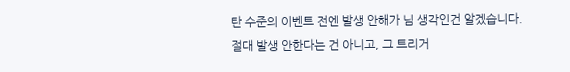탄 수준의 이벤트 전엔 발생 안해가 님 생각인건 알겠습니다.
절대 발생 안한다는 건 아니고, 그 트리거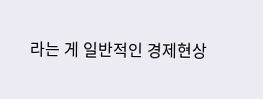라는 게 일반적인 경제현상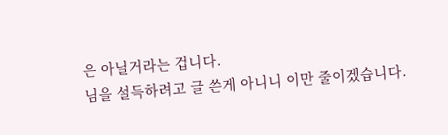은 아닐거라는 겁니다.
님을 설득하려고 글 쓴게 아니니 이만 줄이겠습니다.